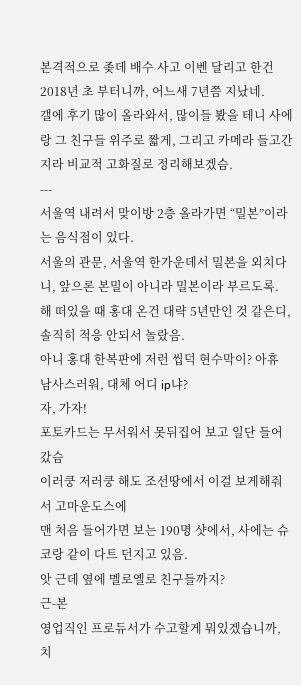본격적으로 좆데 배수 사고 이벤 달리고 한건 2018년 초 부터니까, 어느새 7년쯤 지났네.
갤에 후기 많이 올라와서, 많이들 봤을 테니 사에랑 그 친구들 위주로 짧게, 그리고 카메라 들고간지라 비교적 고화질로 정리해보겠슴.
---
서울역 내려서 맞이방 2층 올라가면 “밀본”이라는 음식점이 있다.
서울의 관문, 서울역 한가운데서 밀본을 외치다니, 앞으론 본밀이 아니라 밀본이라 부르도록.
해 떠있을 때 홍대 온건 대략 5년만인 것 같은디, 솔직히 적응 안되서 놀랐음.
아니 홍대 한복판에 저런 씹덕 현수막이? 아휴 남사스러워, 대체 어디 ip냐?
자, 가자!
포토카드는 무서워서 못뒤집어 보고 일단 들어갔슴
이러쿵 저러쿵 해도 조선땅에서 이걸 보게해줘서 고마운도스에
맨 처음 들어가면 보는 190명 샷에서, 사에는 슈코랑 같이 다트 던지고 있음.
앗 근데 옆에 멜로옐로 친구들까지?
근-본
영업직인 프로듀서가 수고할게 뭐있겠습니까, 치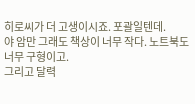히로씨가 더 고생이시죠. 포괄일텐데.
야 암만 그래도 책상이 너무 작다. 노트북도 너무 구형이고.
그리고 달력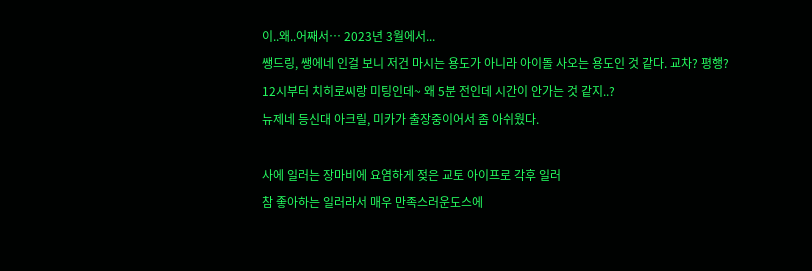이..왜..어째서… 2023년 3월에서...
쌩드링, 쌩에네 인걸 보니 저건 마시는 용도가 아니라 아이돌 사오는 용도인 것 같다. 교차? 평행?
12시부터 치히로씨랑 미팅인데~ 왜 5분 전인데 시간이 안가는 것 같지..?
뉴제네 등신대 아크릴, 미카가 출장중이어서 좀 아쉬웠다.

사에 일러는 장마비에 요염하게 젖은 교토 아이프로 각후 일러
참 좋아하는 일러라서 매우 만족스러운도스에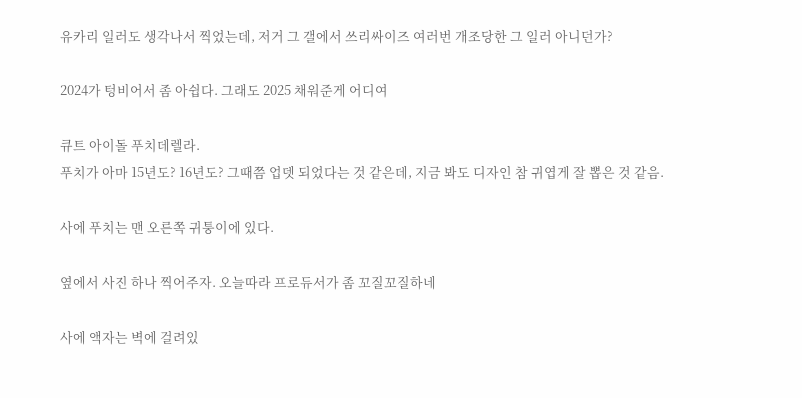유카리 일러도 생각나서 찍었는데, 저거 그 갤에서 쓰리싸이즈 여러번 개조당한 그 일러 아니던가?

2024가 텅비어서 좀 아쉽다. 그래도 2025 채워준게 어디여

큐트 아이돌 푸치데렐라.
푸치가 아마 15년도? 16년도? 그때쯤 업뎃 되었다는 것 같은데, 지금 봐도 디자인 참 귀엽게 잘 뽑은 것 같음.

사에 푸치는 맨 오른쪽 귀퉁이에 있다.

옆에서 사진 하나 찍어주자. 오늘따라 프로듀서가 좀 꼬질꼬질하네

사에 액자는 벽에 걸려있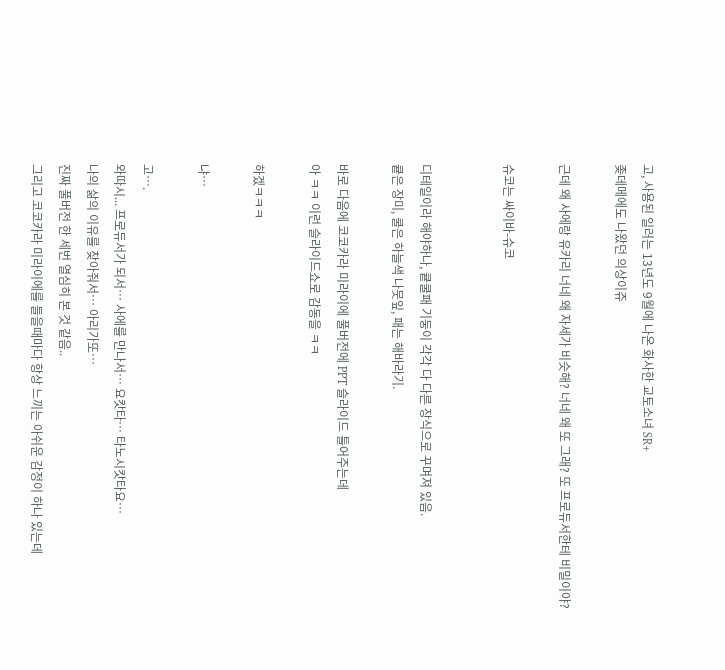고, 사용된 일러는 13년도 9월에 나온 화사한 교토소녀 SR+
좆데메에도 나왔던 의상이쥬

근데 왜 사에랑 유카리 너네 왜 자세가 비슷해? 너네 왜 또 그래? 또 프로듀서한테 비밀이야?

슈코는 싸이바-슈코


디테일이라 해야하나, 큩쿨패 기둥이 각각 다 다른 장식으로 꾸며져 있음.
큩은 장미, 쿨은 하늘색 나뭇잎, 패는 해바라기.

바로 다음에 코코카라 미라이에 풀버전에 PPT 슬라이드 틀어주는데
아 ㅋㅋ 이런 슬라이드쇼로 감동을 ㅋㅋ

하겠ㅋㅋㅋ

냐…

고….
와따시... 프로듀서가 되서… 사에를 만나서… 요캇타… 타노시캇타요…
나의 삶의 이유를 찾아줘서… 아리가또…
진짜 풀버전 한 세번 열심히 본 것 같음..
그리고 코코카라 미라이에를 들을때마다 항상 느끼는 아쉬운 감정이 하나 있는데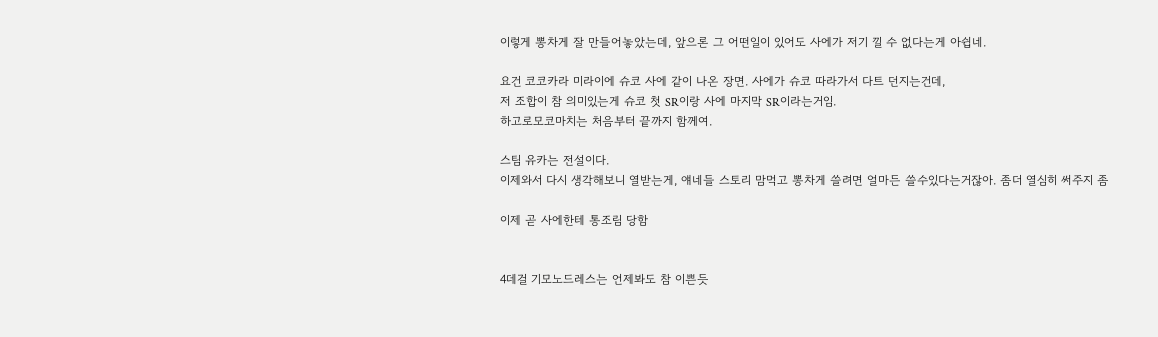이렇게 뽕차게 잘 만들어놓았는데, 앞으론 그 어떤일이 있어도 사에가 저기 낄 수 없다는게 아쉽네.

요건 코코카라 미라이에 슈코 사에 같이 나온 장면. 사에가 슈코 따라가서 다트 던지는건데,
저 조합이 참 의미있는게 슈코 첫 SR이랑 사에 마지막 SR이라는거임.
하고로모코마치는 처음부터 끝까지 함께여.

스팀 유카는 전설이다.
이제와서 다시 생각해보니 열받는게, 얘네들 스토리 맘먹고 뽕차게 쓸려면 얼마든 쓸수있다는거잖아. 좀더 열심히 써주지 좀

이제 곧 사에한테 통조림 당함


4데걸 기모노드레스는 언제봐도 참 이쁜듯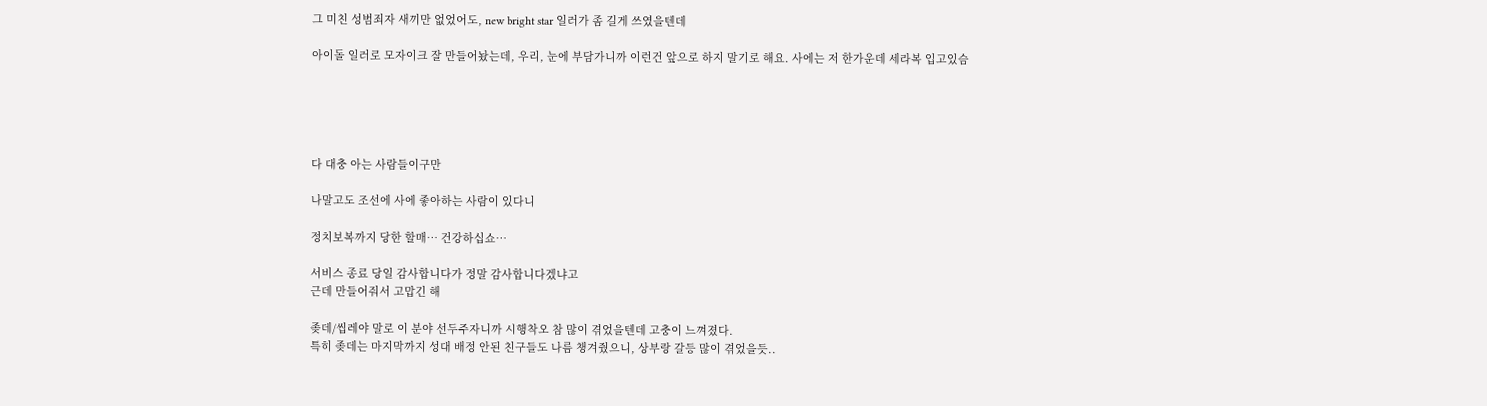그 미친 성범죄자 새끼만 없었어도, new bright star 일러가 좀 길게 쓰였을텐데

아이돌 일러로 모자이크 잘 만들어놨는데, 우리, 눈에 부담가니까 이런건 앞으로 하지 말기로 해요. 사에는 저 한가운데 세라복 입고있슴





다 대충 아는 사람들이구만

나말고도 조선에 사에 좋아하는 사람이 있다니

정치보복까지 당한 할매… 건강하십쇼…

서비스 종료 당일 감사합니다가 정말 감사합니다겠냐고
근데 만들어줘서 고맙긴 해

좆데/씹레야 말로 이 분야 선두주자니까 시행착오 참 많이 겪었을텐데 고충이 느껴졌다.
특히 좆데는 마지막까지 성대 배정 안된 친구들도 나름 챙겨줬으니, 상부랑 갈등 많이 겪었을듯..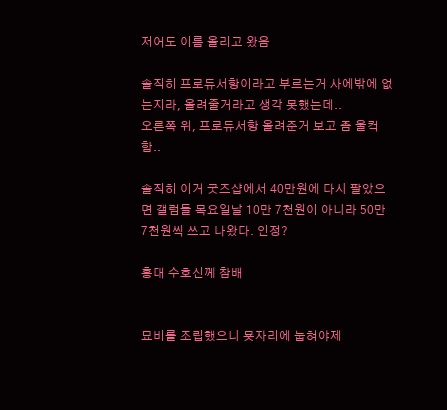저어도 이름 올리고 왔음

솔직히 프로듀서항이라고 부르는거 사에밖에 없는지라, 올려줄거라고 생각 못했는데..
오른쪽 위, 프로듀서항 올려준거 보고 좀 울컥함..

솔직히 이거 굿즈샵에서 40만원에 다시 팔았으면 갤럼들 목요일날 10만 7천원이 아니라 50만 7천원씩 쓰고 나왔다. 인정?

홍대 수호신께 참배


묘비를 조립했으니 묫자리에 눕혀야제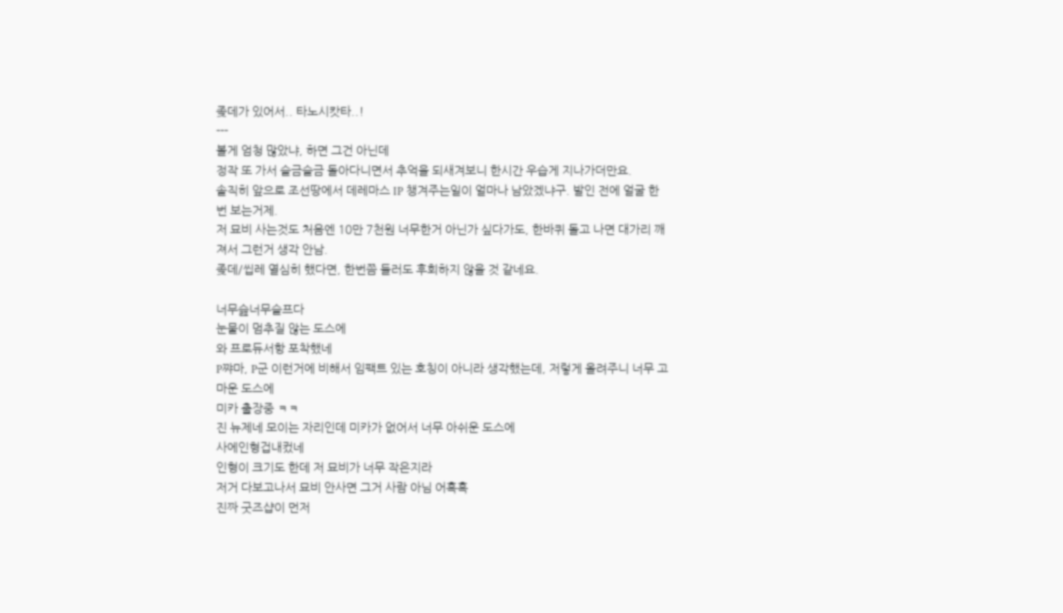좆데가 있어서.. 타노시캇타..!
---
볼게 엄청 많았냐, 하면 그건 아닌데
정작 또 가서 슬금슬금 돌아다니면서 추억을 되새겨보니 한시간 우습게 지나가더만요.
솔직히 앞으로 조선땅에서 데레마스 IP 챙겨주는일이 얼마나 남았겠냐구. 발인 전에 얼굴 한번 보는거제.
저 묘비 사는것도 처음엔 10만 7천원 너무한거 아닌가 싶다가도, 한바퀴 돌고 나면 대가리 깨져서 그런거 생각 안남.
좆데/씹레 열심히 했다면, 한번쯤 들러도 후회하지 않을 것 같네요.

너무슲너무슬프다
눈물이 멈추질 않는 도스에
와 프로듀서항 포착했네
P쨔마, P군 이런거에 비해서 임팩트 있는 호칭이 아니라 생각했는데, 저렇게 올려주니 너무 고마운 도스에
미카 출장중 ㅋㅋ
진 뉴제네 모이는 자리인데 미카가 없어서 너무 아쉬운 도스에
사에인형겁내컸네
인형이 크기도 한데 저 묘비가 너무 작은지라
저거 다보고나서 묘비 안사면 그거 사람 아님 어흑흑
진짜 굿즈샵이 먼저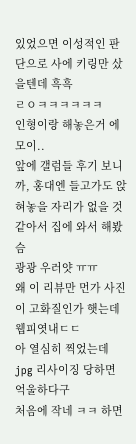있었으면 이성적인 판단으로 사에 키링만 샀을텐데 흑흑
ㄹㅇㅋㅋㅋㅋㅋㅋ
인형이랑 해놓은거 에모이..
앞에 갤럼들 후기 보니까, 홍대엔 들고가도 앉혀놓을 자리가 없을 것 같아서 집에 와서 해봤슴
광광 우러얏 ㅠㅠ
왜 이 리뷰만 먼가 사진이 고화질인가 햇는데 웹피엿내ㄷㄷ
아 열심히 찍었는데 jpg 리사이징 당하면 억울하다구
처음에 작네 ㅋㅋ 하면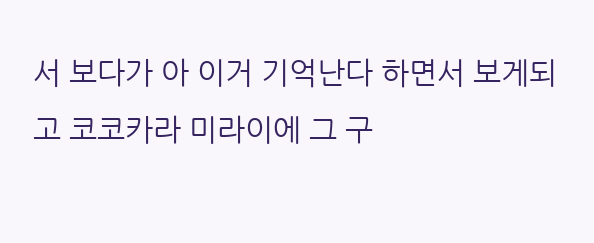서 보다가 아 이거 기억난다 하면서 보게되고 코코카라 미라이에 그 구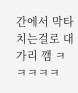간에서 막타치는걸로 대가리 깸 ㅋㅋㅋㅋㅋ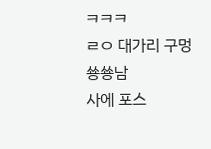ㅋㅋㅋ
ㄹㅇ 대가리 구멍 쑝쑝남
사에 포스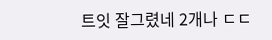트잇 잘그렸네 2개나 ㄷㄷ